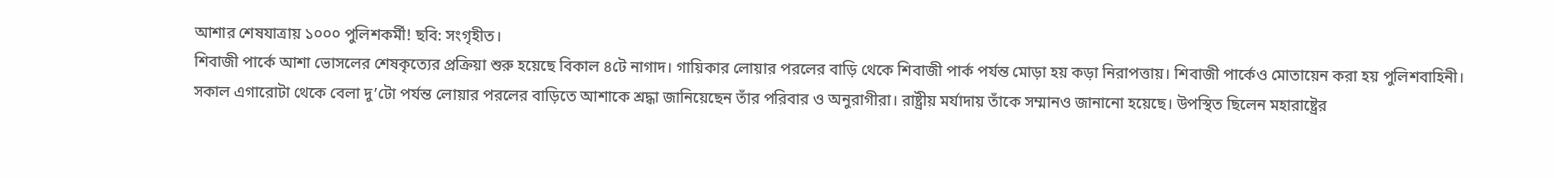আশার শেষযাত্রায় ১০০০ পুলিশকর্মী! ছবি: সংগৃহীত।
শিবাজী পার্কে আশা ভোসলের শেষকৃত্যের প্রক্রিয়া শুরু হয়েছে বিকাল ৪টে নাগাদ। গায়িকার লোয়ার পরলের বাড়ি থেকে শিবাজী পার্ক পর্যন্ত মোড়া হয় কড়া নিরাপত্তায়। শিবাজী পার্কেও মোতায়েন করা হয় পুলিশবাহিনী।
সকাল এগারোটা থেকে বেলা দু’টো পর্যন্ত লোয়ার পরলের বাড়িতে আশাকে শ্রদ্ধা জানিয়েছেন তাঁর পরিবার ও অনুরাগীরা। রাষ্ট্রীয় মর্যাদায় তাঁকে সম্মানও জানানো হয়েছে। উপস্থিত ছিলেন মহারাষ্ট্রের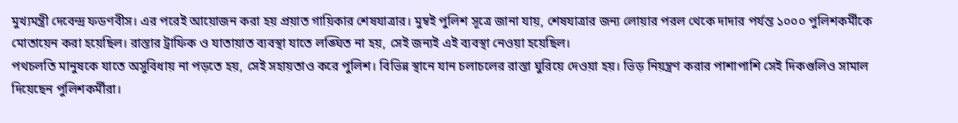মুখ্যমন্ত্রী দেবেন্দ্র ফডণবীস। এর পরেই আয়োজন করা হয় প্রয়াত গায়িকার শেষযাত্রার। মুম্বই পুলিশ সূত্রে জানা যায়, শেষযাত্রার জন্য লোয়ার পরল থেকে দাদার পর্যন্ত ১০০০ পুলিশকর্মীকে মোতায়েন করা হয়েছিল। রাস্তার ট্রাফিক ও যাতায়াত ব্যবস্থা যাতে লঙ্ঘিত না হয়, সেই জন্যই এই ব্যবস্থা নেওয়া হয়েছিল।
পথচলতি মানুষকে যাতে অসুবিধায় না পড়তে হয়, সেই সহায়তাও করে পুলিশ। বিভিন্ন স্থানে যান চলাচলের রাস্তা ঘুরিয়ে দেওয়া হয়। ভিড় নিয়ন্ত্রণ করার পাশাপাশি সেই দিকগুলিও সামাল দিয়েছেন পুলিশকর্মীরা।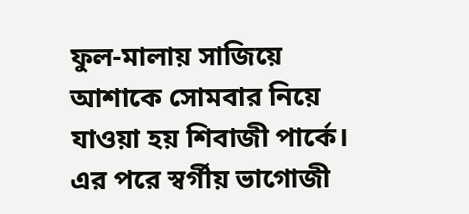ফুল-মালায় সাজিয়ে আশাকে সোমবার নিয়ে যাওয়া হয় শিবাজী পার্কে। এর পরে স্বর্গীয় ভাগোজী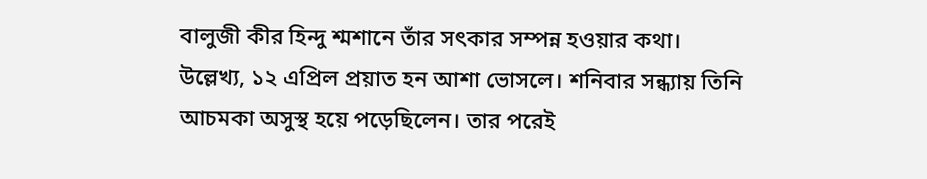বালুজী কীর হিন্দু শ্মশানে তাঁর সৎকার সম্পন্ন হওয়ার কথা।
উল্লেখ্য, ১২ এপ্রিল প্রয়াত হন আশা ভোসলে। শনিবার সন্ধ্যায় তিনি আচমকা অসুস্থ হয়ে পড়েছিলেন। তার পরেই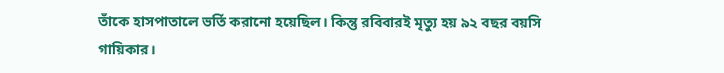তাঁকে হাসপাতালে ভর্তি করানো হয়েছিল। কিন্তু রবিবারই মৃত্যু হয় ৯২ বছর বয়সি গায়িকার।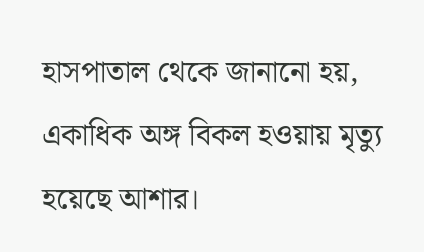হাসপাতাল থেকে জানানো হয়, একাধিক অঙ্গ বিকল হওয়ায় মৃত্যু হয়েছে আশার।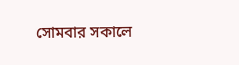সোমবার সকালে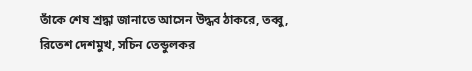তাঁকে শেষ শ্রদ্ধা জানাতে আসেন উদ্ধব ঠাকরে, তব্বু, রিতেশ দেশমুখ, সচিন তেন্ডুলকর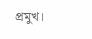প্রমুখ।